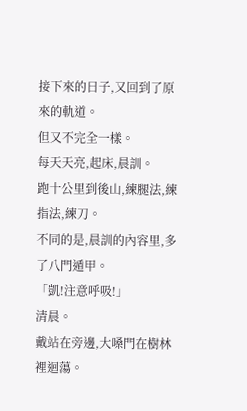接下來的日子,又回到了原來的軌道。
但又不完全一樣。
每天天亮,起床,晨訓。
跑十公里到後山,練腿法,練指法,練刀。
不同的是,晨訓的內容里,多了八門遁甲。
「凱!注意呼吸!」
清晨。
戴站在旁邊,大嗓門在樹林裡迴蕩。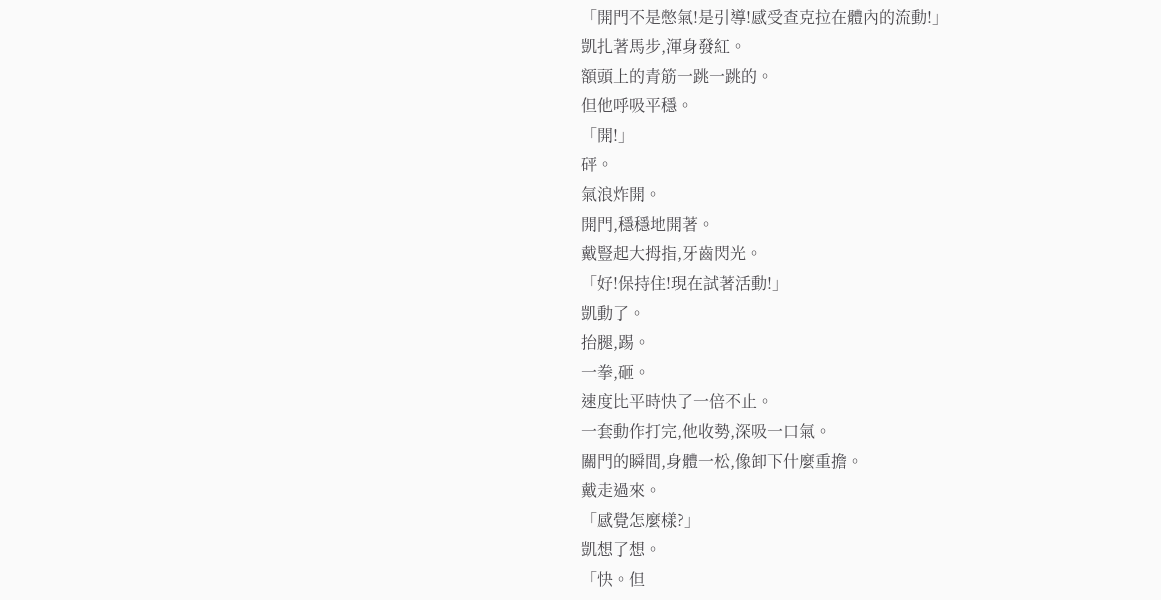「開門不是憋氣!是引導!感受查克拉在體內的流動!」
凱扎著馬步,渾身發紅。
額頭上的青筋一跳一跳的。
但他呼吸平穩。
「開!」
砰。
氣浪炸開。
開門,穩穩地開著。
戴豎起大拇指,牙齒閃光。
「好!保持住!現在試著活動!」
凱動了。
抬腿,踢。
一拳,砸。
速度比平時快了一倍不止。
一套動作打完,他收勢,深吸一口氣。
關門的瞬間,身體一松,像卸下什麼重擔。
戴走過來。
「感覺怎麼樣?」
凱想了想。
「快。但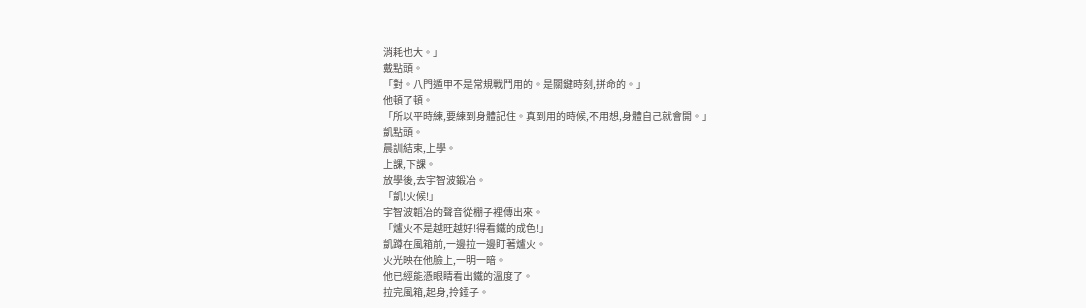消耗也大。」
戴點頭。
「對。八門遁甲不是常規戰鬥用的。是關鍵時刻,拼命的。」
他頓了頓。
「所以平時練,要練到身體記住。真到用的時候,不用想,身體自己就會開。」
凱點頭。
晨訓結束,上學。
上課,下課。
放學後,去宇智波鍛冶。
「凱!火候!」
宇智波韜冶的聲音從棚子裡傳出來。
「爐火不是越旺越好!得看鐵的成色!」
凱蹲在風箱前,一邊拉一邊盯著爐火。
火光映在他臉上,一明一暗。
他已經能憑眼睛看出鐵的溫度了。
拉完風箱,起身,拎錘子。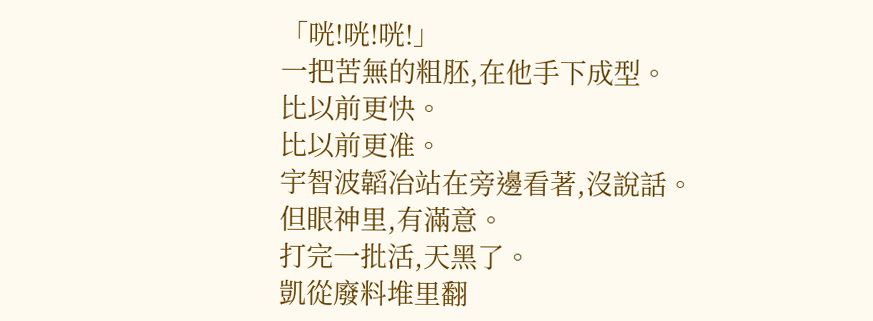「咣!咣!咣!」
一把苦無的粗胚,在他手下成型。
比以前更快。
比以前更准。
宇智波韜冶站在旁邊看著,沒說話。
但眼神里,有滿意。
打完一批活,天黑了。
凱從廢料堆里翻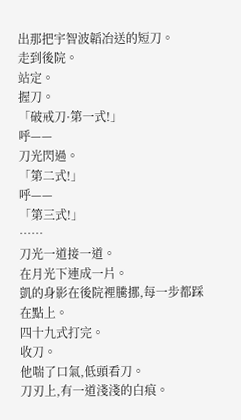出那把宇智波韜冶送的短刀。
走到後院。
站定。
握刀。
「破戒刀·第一式!」
呼——
刀光閃過。
「第二式!」
呼——
「第三式!」
……
刀光一道接一道。
在月光下連成一片。
凱的身影在後院裡騰挪,每一步都踩在點上。
四十九式打完。
收刀。
他喘了口氣,低頭看刀。
刀刃上,有一道淺淺的白痕。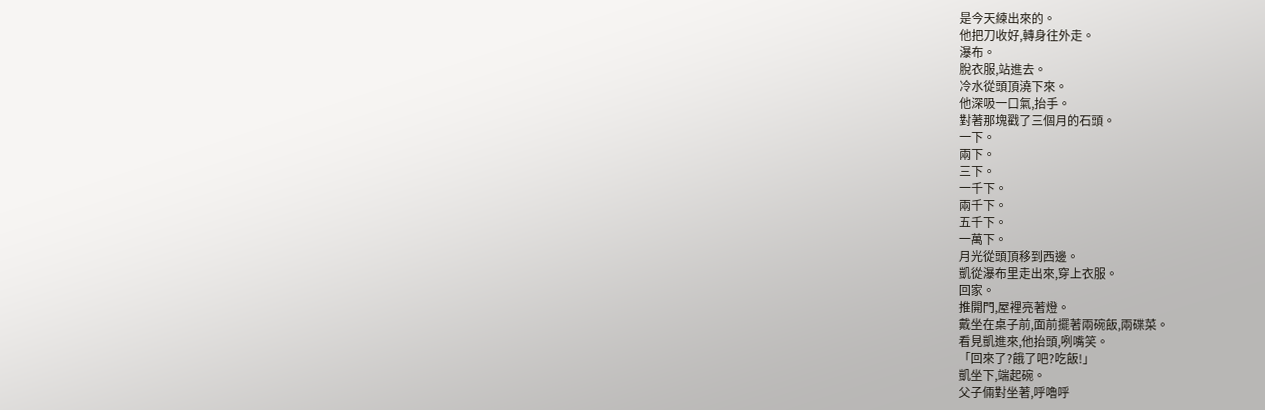是今天練出來的。
他把刀收好,轉身往外走。
瀑布。
脫衣服,站進去。
冷水從頭頂澆下來。
他深吸一口氣,抬手。
對著那塊戳了三個月的石頭。
一下。
兩下。
三下。
一千下。
兩千下。
五千下。
一萬下。
月光從頭頂移到西邊。
凱從瀑布里走出來,穿上衣服。
回家。
推開門,屋裡亮著燈。
戴坐在桌子前,面前擺著兩碗飯,兩碟菜。
看見凱進來,他抬頭,咧嘴笑。
「回來了?餓了吧?吃飯!」
凱坐下,端起碗。
父子倆對坐著,呼嚕呼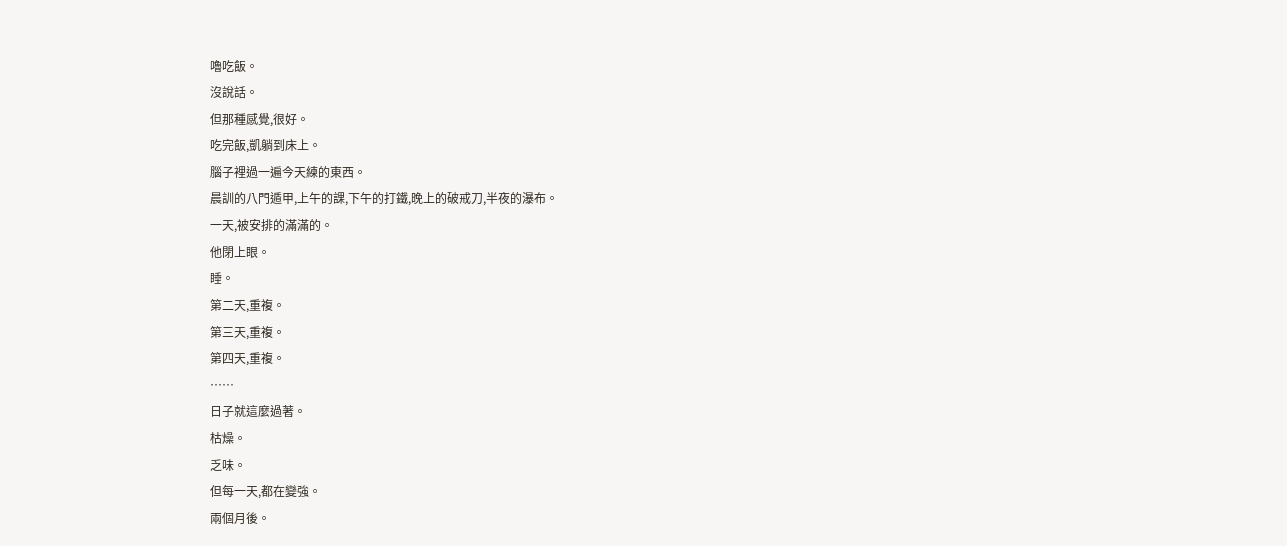嚕吃飯。
沒說話。
但那種感覺,很好。
吃完飯,凱躺到床上。
腦子裡過一遍今天練的東西。
晨訓的八門遁甲,上午的課,下午的打鐵,晚上的破戒刀,半夜的瀑布。
一天,被安排的滿滿的。
他閉上眼。
睡。
第二天,重複。
第三天,重複。
第四天,重複。
……
日子就這麼過著。
枯燥。
乏味。
但每一天,都在變強。
兩個月後。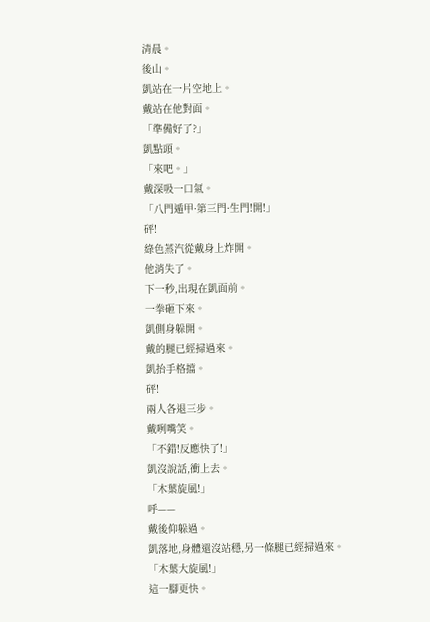清晨。
後山。
凱站在一片空地上。
戴站在他對面。
「準備好了?」
凱點頭。
「來吧。」
戴深吸一口氣。
「八門遁甲·第三門·生門!開!」
砰!
綠色蒸汽從戴身上炸開。
他消失了。
下一秒,出現在凱面前。
一拳砸下來。
凱側身躲開。
戴的腿已經掃過來。
凱抬手格擋。
砰!
兩人各退三步。
戴咧嘴笑。
「不錯!反應快了!」
凱沒說話,衝上去。
「木葉旋風!」
呼——
戴後仰躲過。
凱落地,身體還沒站穩,另一條腿已經掃過來。
「木葉大旋風!」
這一腳更快。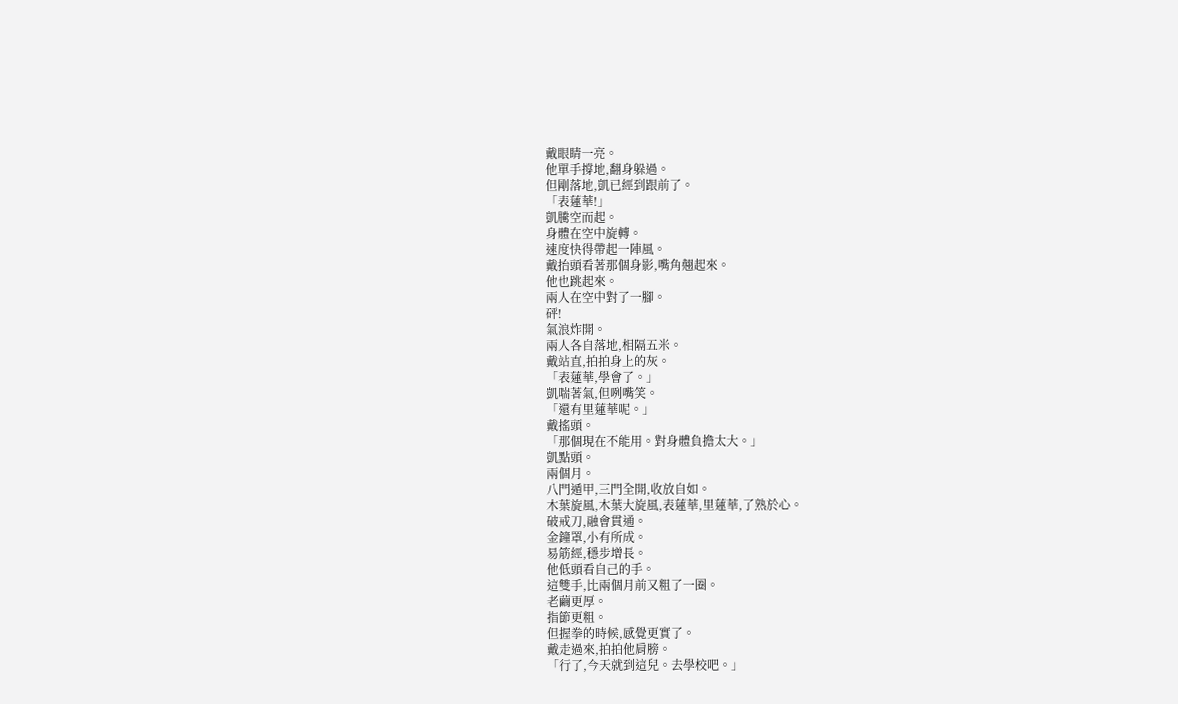戴眼睛一亮。
他單手撐地,翻身躲過。
但剛落地,凱已經到跟前了。
「表蓮華!」
凱騰空而起。
身體在空中旋轉。
速度快得帶起一陣風。
戴抬頭看著那個身影,嘴角翹起來。
他也跳起來。
兩人在空中對了一腳。
砰!
氣浪炸開。
兩人各自落地,相隔五米。
戴站直,拍拍身上的灰。
「表蓮華,學會了。」
凱喘著氣,但咧嘴笑。
「還有里蓮華呢。」
戴搖頭。
「那個現在不能用。對身體負擔太大。」
凱點頭。
兩個月。
八門遁甲,三門全開,收放自如。
木葉旋風,木葉大旋風,表蓮華,里蓮華,了熟於心。
破戒刀,融會貫通。
金鐘罩,小有所成。
易筋經,穩步增長。
他低頭看自己的手。
這雙手,比兩個月前又粗了一圈。
老繭更厚。
指節更粗。
但握拳的時候,感覺更實了。
戴走過來,拍拍他肩膀。
「行了,今天就到這兒。去學校吧。」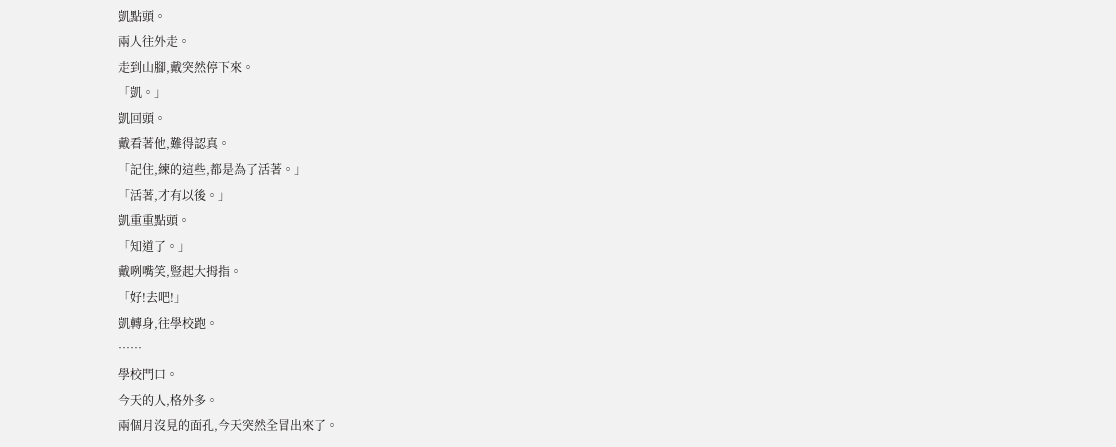凱點頭。
兩人往外走。
走到山腳,戴突然停下來。
「凱。」
凱回頭。
戴看著他,難得認真。
「記住,練的這些,都是為了活著。」
「活著,才有以後。」
凱重重點頭。
「知道了。」
戴咧嘴笑,豎起大拇指。
「好!去吧!」
凱轉身,往學校跑。
……
學校門口。
今天的人,格外多。
兩個月沒見的面孔,今天突然全冒出來了。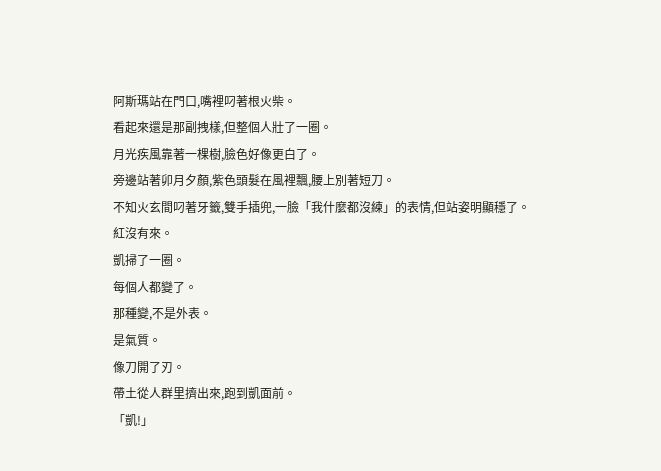阿斯瑪站在門口,嘴裡叼著根火柴。
看起來還是那副拽樣,但整個人壯了一圈。
月光疾風靠著一棵樹,臉色好像更白了。
旁邊站著卯月夕顏,紫色頭髮在風裡飄,腰上別著短刀。
不知火玄間叼著牙籤,雙手插兜,一臉「我什麼都沒練」的表情,但站姿明顯穩了。
紅沒有來。
凱掃了一圈。
每個人都變了。
那種變,不是外表。
是氣質。
像刀開了刃。
帶土從人群里擠出來,跑到凱面前。
「凱!」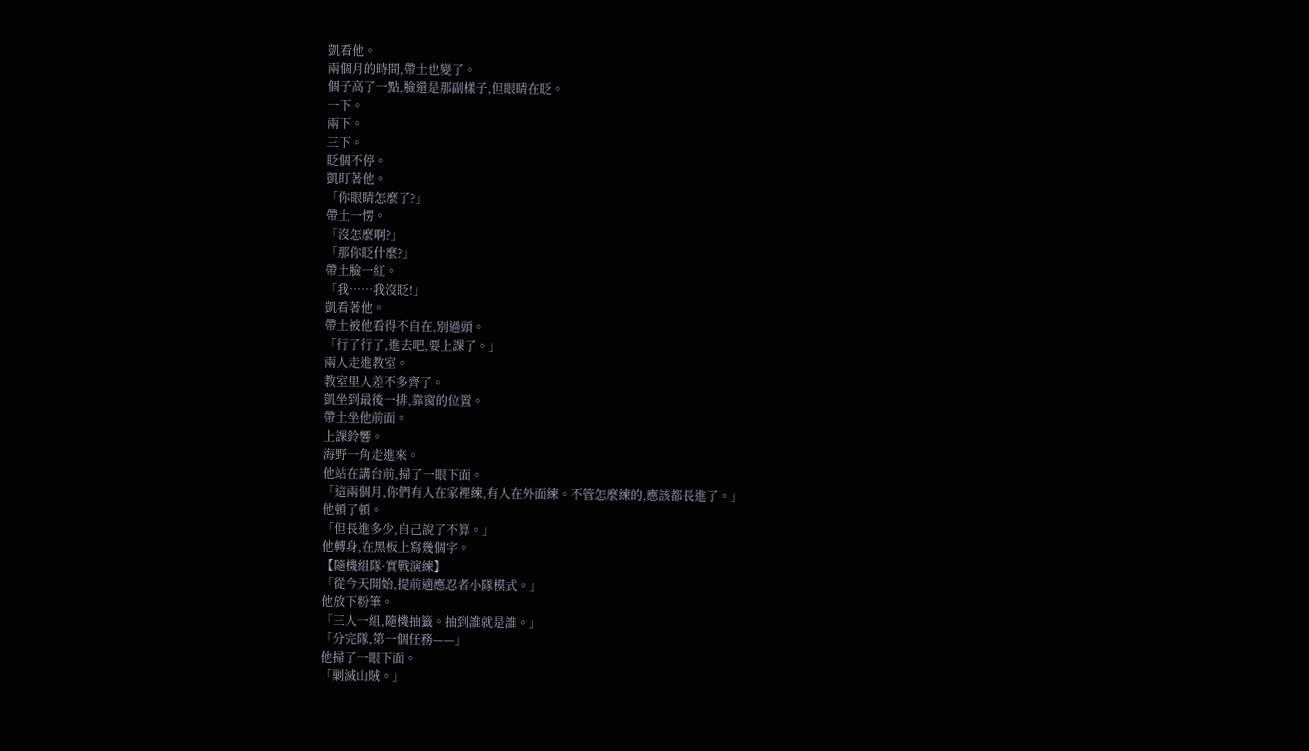凱看他。
兩個月的時間,帶土也變了。
個子高了一點,臉還是那副樣子,但眼睛在眨。
一下。
兩下。
三下。
眨個不停。
凱盯著他。
「你眼睛怎麼了?」
帶土一愣。
「沒怎麼啊?」
「那你眨什麼?」
帶土臉一紅。
「我……我沒眨!」
凱看著他。
帶土被他看得不自在,別過頭。
「行了行了,進去吧,要上課了。」
兩人走進教室。
教室里人差不多齊了。
凱坐到最後一排,靠窗的位置。
帶土坐他前面。
上課鈴響。
海野一角走進來。
他站在講台前,掃了一眼下面。
「這兩個月,你們有人在家裡練,有人在外面練。不管怎麼練的,應該都長進了。」
他頓了頓。
「但長進多少,自己說了不算。」
他轉身,在黑板上寫幾個字。
【隨機組隊·實戰演練】
「從今天開始,提前適應忍者小隊模式。」
他放下粉筆。
「三人一組,隨機抽籤。抽到誰就是誰。」
「分完隊,第一個任務——」
他掃了一眼下面。
「剿滅山賊。」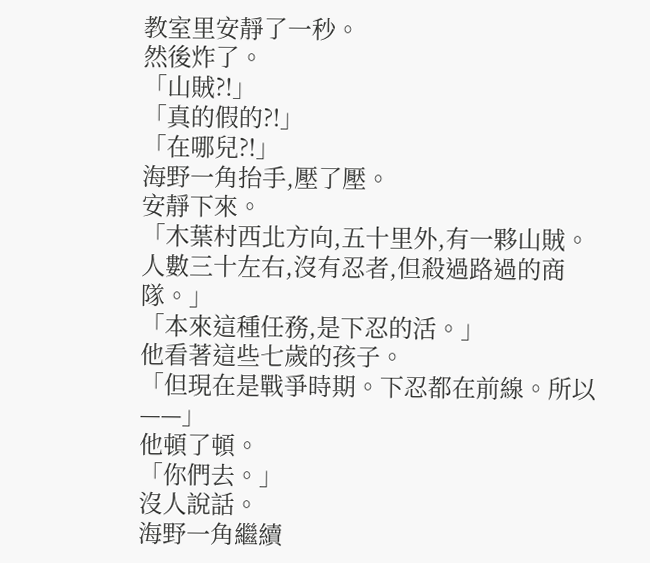教室里安靜了一秒。
然後炸了。
「山賊?!」
「真的假的?!」
「在哪兒?!」
海野一角抬手,壓了壓。
安靜下來。
「木葉村西北方向,五十里外,有一夥山賊。人數三十左右,沒有忍者,但殺過路過的商隊。」
「本來這種任務,是下忍的活。」
他看著這些七歲的孩子。
「但現在是戰爭時期。下忍都在前線。所以——」
他頓了頓。
「你們去。」
沒人說話。
海野一角繼續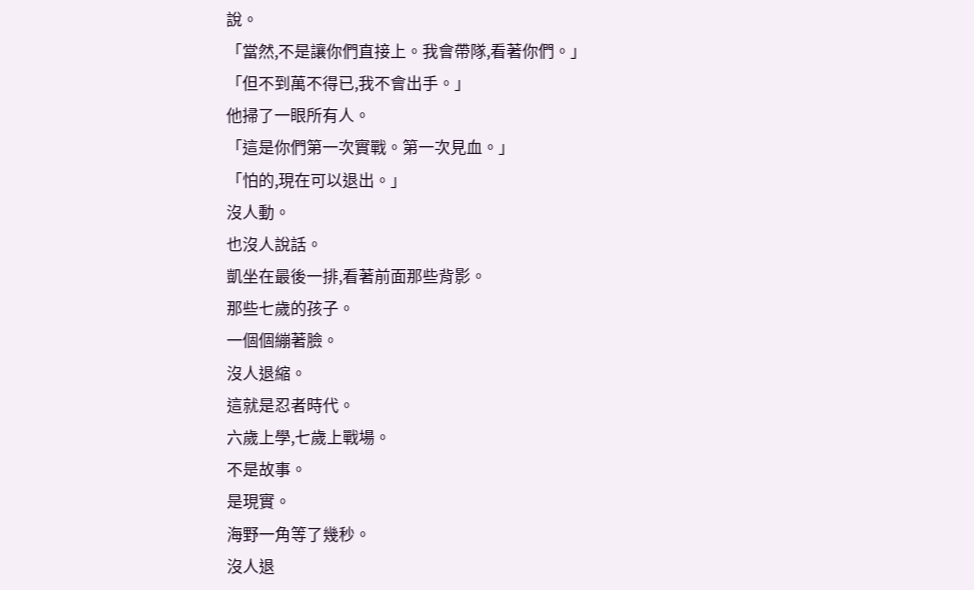說。
「當然,不是讓你們直接上。我會帶隊,看著你們。」
「但不到萬不得已,我不會出手。」
他掃了一眼所有人。
「這是你們第一次實戰。第一次見血。」
「怕的,現在可以退出。」
沒人動。
也沒人說話。
凱坐在最後一排,看著前面那些背影。
那些七歲的孩子。
一個個繃著臉。
沒人退縮。
這就是忍者時代。
六歲上學,七歲上戰場。
不是故事。
是現實。
海野一角等了幾秒。
沒人退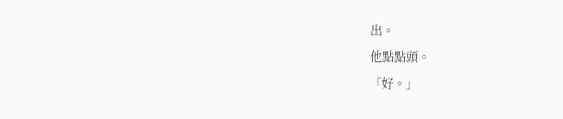出。
他點點頭。
「好。」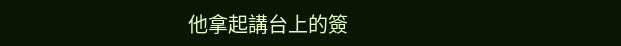他拿起講台上的簽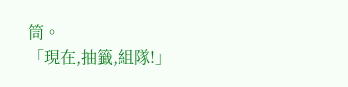筒。
「現在,抽籤,組隊!」